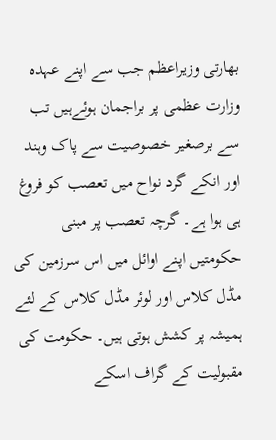بھارتی وزیراعظم جب سے اپنے عہدہ وزارت عظمی پر براجمان ہوئےہیں تب سے برصغیر خصوصیت سے پاک وہند اور انکے گرد نواح میں تعصب کو فروغ ہی ہوا ہے۔ گرچہ تعصب پر مبنی حکومتیں اپنے اوائل میں اس سرزمین کی مڈل کلاس اور لوئر مڈل کلاس کے لئے ہمیشہ پر کشش ہوتی ہیں۔ حکومت کی مقبولیت کے گراف اسکے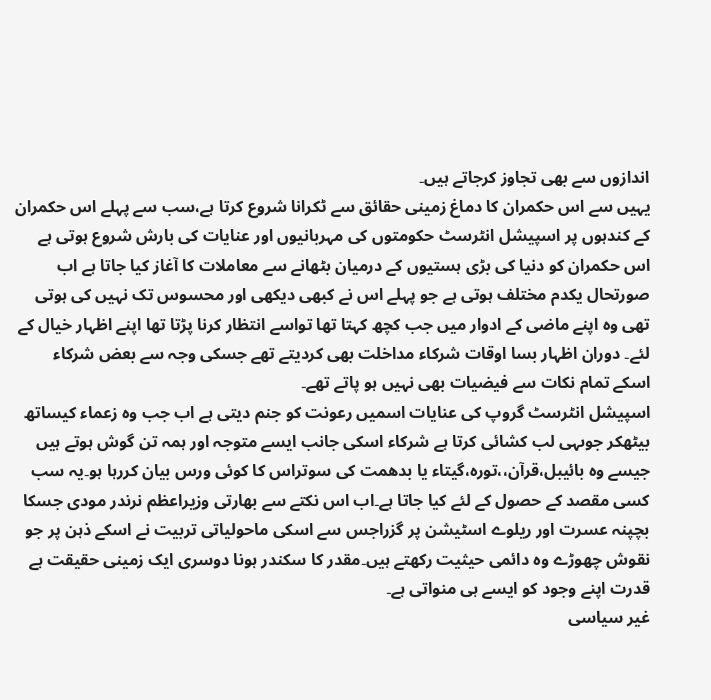اندازوں سے بھی تجاوز کرجاتے ہیں۔
یہیں سے اس حکمران کا دماغ زمینی حقائق سے ٹکرانا شروع کرتا ہے،سب سے پہلے اس حکمران کے کندہوں پر اسپیشل انٹرسٹ حکومتوں کی مہربانیوں اور عنایات کی بارش شروع ہوتی ہے اس حکمران کو دنیا کی بڑی ہستیوں کے درمیان بٹھانے سے معاملات کا آغاز کیا جاتا ہے اب صورتحال یکدم مختلف ہوتی ہے جو پہلے اس نے کبھی دیکھی اور محسوس تک نہیں کی ہوتی تھی وہ اپنے ماضی کے ادوار میں جب کچھ کہتا تھا تواسے انتظار کرنا پڑتا تھا اپنے اظہار خیال کے لئے۔ دوران اظہار بسا اوقات شرکاء مداخلت بھی کردیتے تھے جسکی وجہ سے بعض شرکاء اسکے تمام نکات سے فیضیات بھی نہیں ہو پاتے تھے۔
اسپیشل انٹرسٹ گروپ کی عنایات اسمیں رعونت کو جنم دیتی ہے اب جب وہ زعماء کیساتھ بیٹھکر جوںہی لب کشائی کرتا ہے شرکاء اسکی جانب ایسے متوجہ اور ہمہ تن گوش ہوتے ہیں جیسے وہ بائیبل،قرآن،،تورہ،گیتاء یا بدھمت کی سوتراس کا کوئی ورس بیان کررہا ہو۔یہ سب کسی مقصد کے حصول کے لئے کیا جاتا ہے۔اب اس نکتے سے بھارتی وزیراعظم نرندر مودی جسکا بچپنہ عسرت اور ریلوے اسٹیشن پر گزراجس سے اسکی ماحولیاتی تربیت نے اسکے ذہن پر جو نقوش چھوڑے وہ دائمی حیثیت رکھتے ہیں۔مقدر کا سکندر ہونا دوسری ایک زمینی حقیقت ہے قدرت اپنے وجود کو ایسے ہی منواتی ہے۔
غیر سیاسی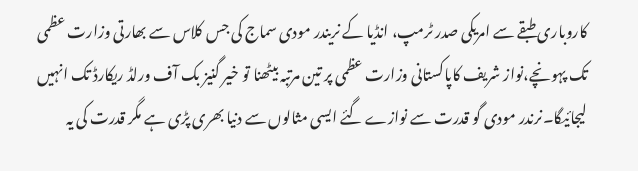کاروباری طبقے سے امریکی صدر ٹرمپ، انڈیا کے نریندر مودی سماج کی جس کلاس سے بھارتی وزارت عظمی تک پہونچے،نواز شریف کاپاکستانی وزارت عظمی پر تین مرتبہ بیٹھنا تو خیر گنیز بک آف ورلڈ ریکارڈ تک انہیں لیجائیگا۔نرندر مودی گو قدرت سے نوازے گئے ایسی مثالوں سے دنیا بھری پڑی ہے مگر قدرت کی یہ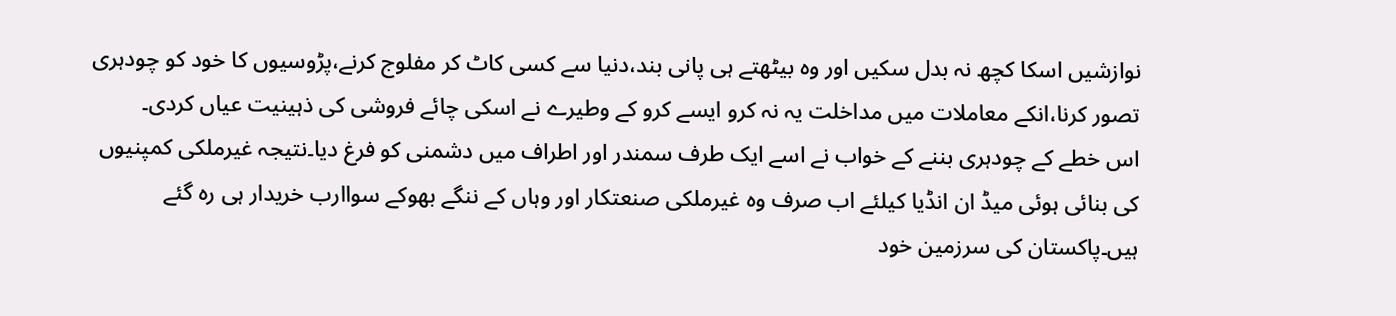نوازشیں اسکا کچھ نہ بدل سکیں اور وہ بیٹھتے ہی پانی بند،دنیا سے کسی کاٹ کر مفلوج کرنے،پڑوسیوں کا خود کو چودہری تصور کرنا،انکے معاملات میں مداخلت یہ نہ کرو ایسے کرو کے وطیرے نے اسکی چائے فروشی کی ذہینیت عیاں کردی۔
اس خطے کے چودہری بننے کے خواب نے اسے ایک طرف سمندر اور اطراف میں دشمنی کو فرغ دیا۔نتیجہ غیرملکی کمپنیوں کی بنائی ہوئی میڈ ان انڈیا کیلئے اب صرف وہ غیرملکی صنعتکار اور وہاں کے ننگے بھوکے سواارب خریدار ہی رہ گئے ہیں۔پاکستان کی سرزمین خود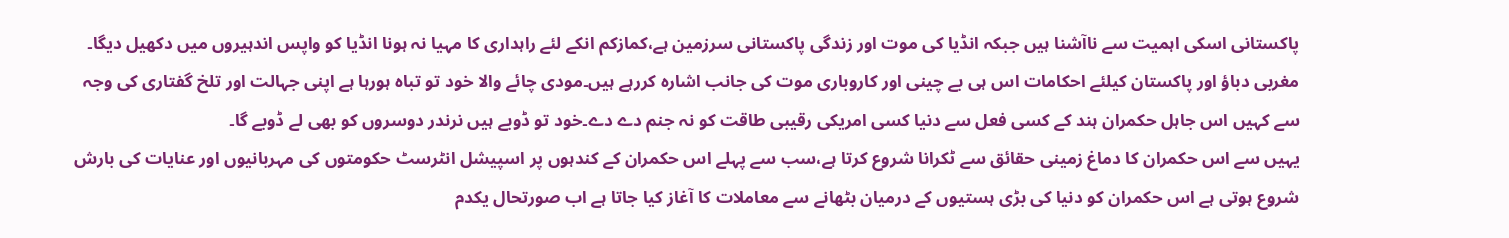پاکستانی اسکی اہمیت سے ناآشنا ہیں جبکہ انڈیا کی موت اور زندگی پاکستانی سرزمین ہے،کمازکم انکے لئے راہداری کا مہیا نہ ہونا انڈیا کو واپس اندہیروں میں دکھیل دیگا۔
مغربی دباؤ اور پاکستان کیلئے احکامات اس ہی بے چینی اور کاروباری موت کی جانب اشارہ کررہے ہیں۔مودی چائے والا خود تو تباہ ہورہا ہے اپنی جہالت اور تلخ گفتاری کی وجہ سے کہیں اس جاہل حکمران ہند کے کسی فعل سے دنیا کسی امریکی رقیبی طاقت کو نہ جنم دے دے۔خود تو ڈوبے ہیں نرندر دوسروں کو بھی لے ڈوبے گا۔
یہیں سے اس حکمران کا دماغ زمینی حقائق سے ٹکرانا شروع کرتا ہے،سب سے پہلے اس حکمران کے کندہوں پر اسپیشل انٹرسٹ حکومتوں کی مہربانیوں اور عنایات کی بارش شروع ہوتی ہے اس حکمران کو دنیا کی بڑی ہستیوں کے درمیان بٹھانے سے معاملات کا آغاز کیا جاتا ہے اب صورتحال یکدم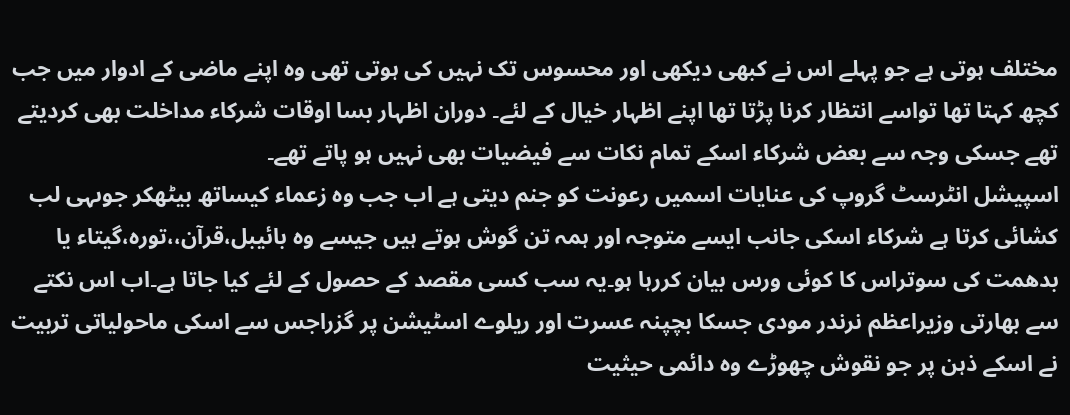مختلف ہوتی ہے جو پہلے اس نے کبھی دیکھی اور محسوس تک نہیں کی ہوتی تھی وہ اپنے ماضی کے ادوار میں جب کچھ کہتا تھا تواسے انتظار کرنا پڑتا تھا اپنے اظہار خیال کے لئے۔ دوران اظہار بسا اوقات شرکاء مداخلت بھی کردیتے تھے جسکی وجہ سے بعض شرکاء اسکے تمام نکات سے فیضیات بھی نہیں ہو پاتے تھے۔
اسپیشل انٹرسٹ گروپ کی عنایات اسمیں رعونت کو جنم دیتی ہے اب جب وہ زعماء کیساتھ بیٹھکر جوںہی لب کشائی کرتا ہے شرکاء اسکی جانب ایسے متوجہ اور ہمہ تن گوش ہوتے ہیں جیسے وہ بائیبل،قرآن،،تورہ،گیتاء یا بدھمت کی سوتراس کا کوئی ورس بیان کررہا ہو۔یہ سب کسی مقصد کے حصول کے لئے کیا جاتا ہے۔اب اس نکتے سے بھارتی وزیراعظم نرندر مودی جسکا بچپنہ عسرت اور ریلوے اسٹیشن پر گزراجس سے اسکی ماحولیاتی تربیت نے اسکے ذہن پر جو نقوش چھوڑے وہ دائمی حیثیت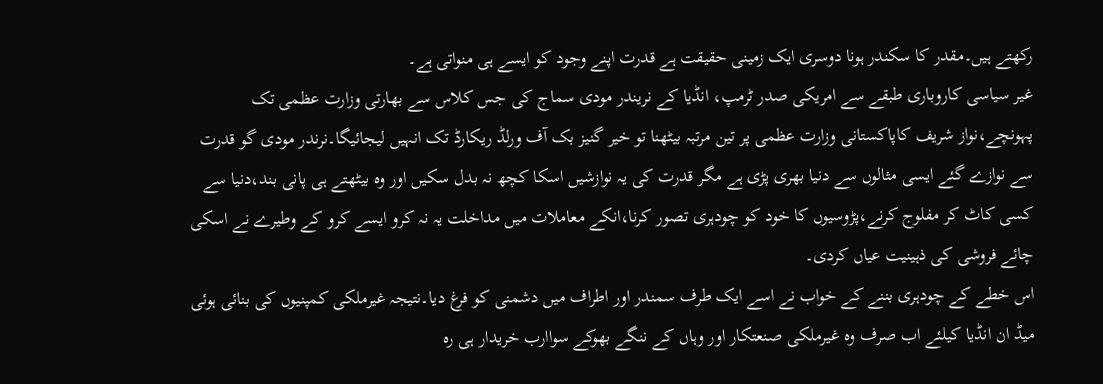رکھتے ہیں۔مقدر کا سکندر ہونا دوسری ایک زمینی حقیقت ہے قدرت اپنے وجود کو ایسے ہی منواتی ہے۔
غیر سیاسی کاروباری طبقے سے امریکی صدر ٹرمپ، انڈیا کے نریندر مودی سماج کی جس کلاس سے بھارتی وزارت عظمی تک پہونچے،نواز شریف کاپاکستانی وزارت عظمی پر تین مرتبہ بیٹھنا تو خیر گنیز بک آف ورلڈ ریکارڈ تک انہیں لیجائیگا۔نرندر مودی گو قدرت سے نوازے گئے ایسی مثالوں سے دنیا بھری پڑی ہے مگر قدرت کی یہ نوازشیں اسکا کچھ نہ بدل سکیں اور وہ بیٹھتے ہی پانی بند،دنیا سے کسی کاٹ کر مفلوج کرنے،پڑوسیوں کا خود کو چودہری تصور کرنا،انکے معاملات میں مداخلت یہ نہ کرو ایسے کرو کے وطیرے نے اسکی چائے فروشی کی ذہینیت عیاں کردی۔
اس خطے کے چودہری بننے کے خواب نے اسے ایک طرف سمندر اور اطراف میں دشمنی کو فرغ دیا۔نتیجہ غیرملکی کمپنیوں کی بنائی ہوئی میڈ ان انڈیا کیلئے اب صرف وہ غیرملکی صنعتکار اور وہاں کے ننگے بھوکے سواارب خریدار ہی رہ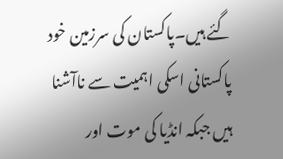گئے ہیں۔پاکستان کی سرزمین خود پاکستانی اسکی اہمیت سے ناآشنا ہیں جبکہ انڈیا کی موت اور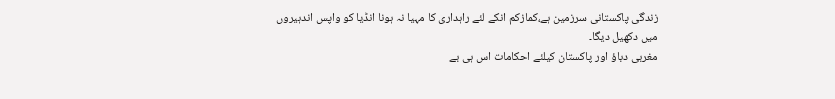زندگی پاکستانی سرزمین ہے،کمازکم انکے لئے راہداری کا مہیا نہ ہونا انڈیا کو واپس اندہیروں میں دکھیل دیگا۔
مغربی دباؤ اور پاکستان کیلئے احکامات اس ہی بے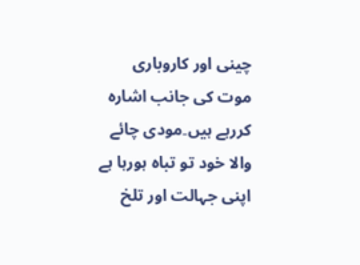چینی اور کاروباری موت کی جانب اشارہ کررہے ہیں۔مودی چائے والا خود تو تباہ ہورہا ہے اپنی جہالت اور تلخ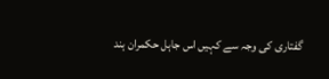گفتاری کی وجہ سے کہیں اس جاہل حکمران ہند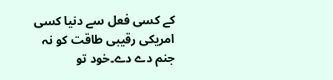کے کسی فعل سے دنیا کسی امریکی رقیبی طاقت کو نہ جنم دے دے۔خود تو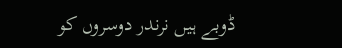ڈوبے ہیں نرندر دوسروں کو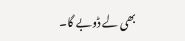بھی لے ڈوبے گا۔